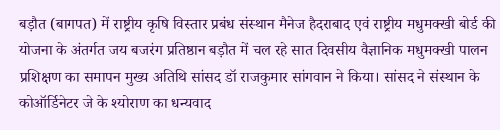बड़ौत (बागपत) में राष्ट्रीय कृषि विस्तार प्रबंध संस्थान मैनेज हैदराबाद एवं राष्ट्रीय मधुमक्खी बोर्ड की योजना के अंतर्गत जय बजरंग प्रतिष्ठान बड़ौत में चल रहे सात दिवसीय वैज्ञानिक मधुमक्खी पालन प्रशिक्षण का समापन मुख्य अतिथि सांसद डॉ राजकुमार सांगवान ने किया। सांसद ने संस्थान के कोऑर्डिनेटर जे के श्योराण का धन्यवाद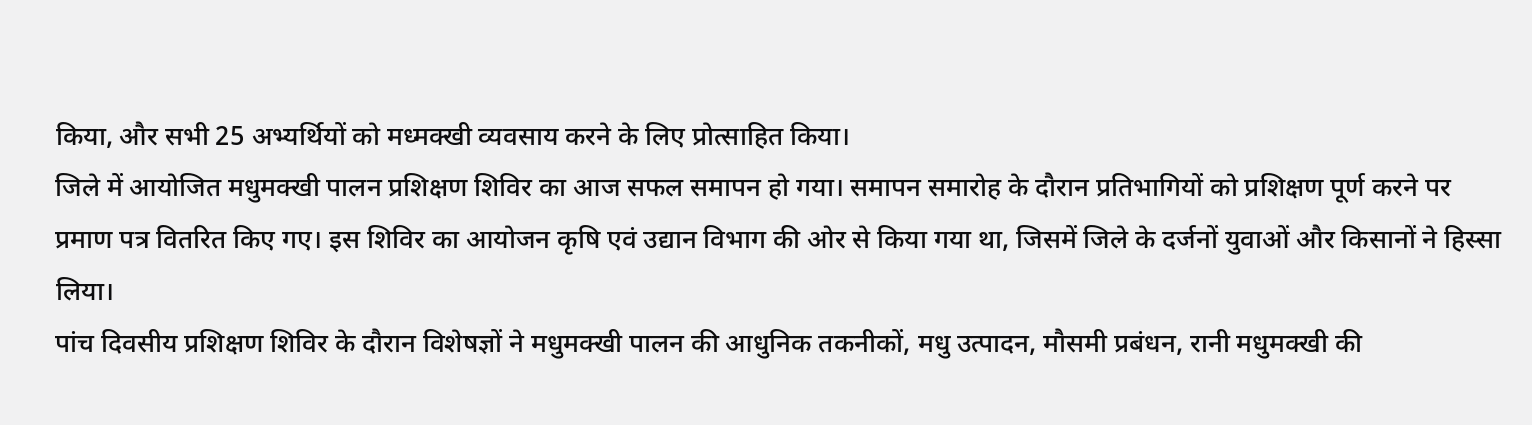किया, और सभी 25 अभ्यर्थियों को मध्मक्खी व्यवसाय करने के लिए प्रोत्साहित किया।
जिले में आयोजित मधुमक्खी पालन प्रशिक्षण शिविर का आज सफल समापन हो गया। समापन समारोह के दौरान प्रतिभागियों को प्रशिक्षण पूर्ण करने पर प्रमाण पत्र वितरित किए गए। इस शिविर का आयोजन कृषि एवं उद्यान विभाग की ओर से किया गया था, जिसमें जिले के दर्जनों युवाओं और किसानों ने हिस्सा लिया।
पांच दिवसीय प्रशिक्षण शिविर के दौरान विशेषज्ञों ने मधुमक्खी पालन की आधुनिक तकनीकों, मधु उत्पादन, मौसमी प्रबंधन, रानी मधुमक्खी की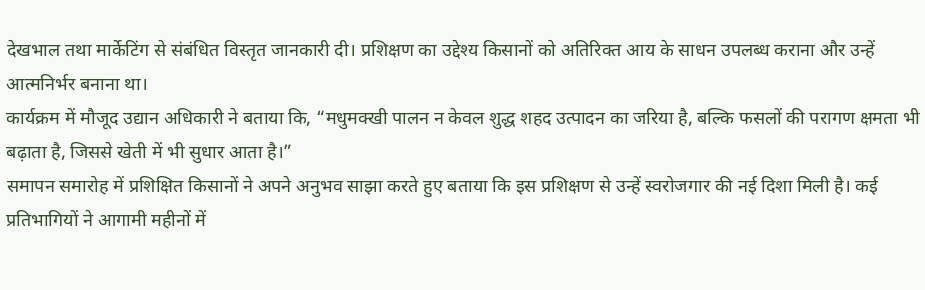देखभाल तथा मार्केटिंग से संबंधित विस्तृत जानकारी दी। प्रशिक्षण का उद्देश्य किसानों को अतिरिक्त आय के साधन उपलब्ध कराना और उन्हें आत्मनिर्भर बनाना था।
कार्यक्रम में मौजूद उद्यान अधिकारी ने बताया कि, “मधुमक्खी पालन न केवल शुद्ध शहद उत्पादन का जरिया है, बल्कि फसलों की परागण क्षमता भी बढ़ाता है, जिससे खेती में भी सुधार आता है।”
समापन समारोह में प्रशिक्षित किसानों ने अपने अनुभव साझा करते हुए बताया कि इस प्रशिक्षण से उन्हें स्वरोजगार की नई दिशा मिली है। कई प्रतिभागियों ने आगामी महीनों में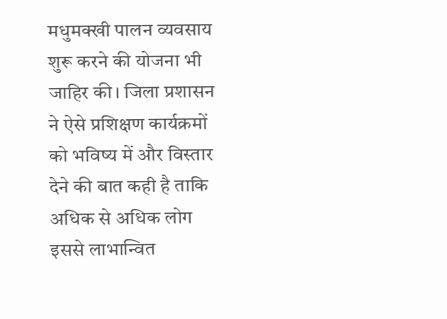मधुमक्खी पालन व्यवसाय शुरू करने की योजना भी जाहिर की। जिला प्रशासन ने ऐसे प्रशिक्षण कार्यक्रमों को भविष्य में और विस्तार देने की बात कही है ताकि अधिक से अधिक लोग इससे लाभान्वित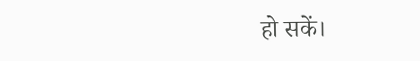हो सकें।